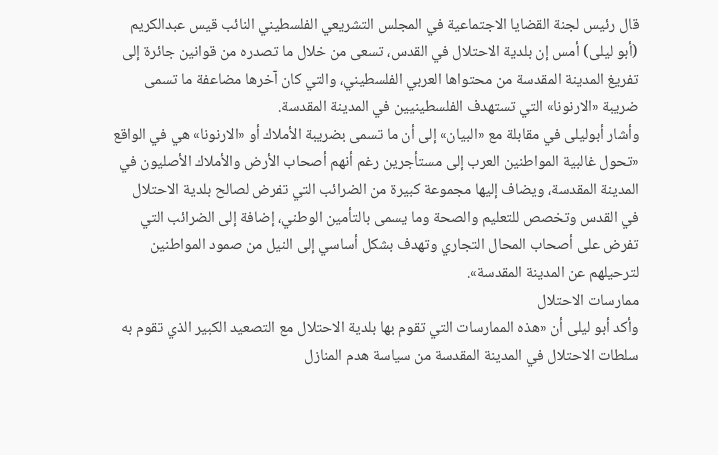قال رئيس لجنة القضايا الاجتماعية في المجلس التشريعي الفلسطيني النائب قيس عبدالكريم (أبو ليلى) أمس إن بلدية الاحتلال في القدس، تسعى من خلال ما تصدره من قوانين جائرة إلى تفريغ المدينة المقدسة من محتواها العربي الفلسطيني، والتي كان آخرها مضاعفة ما تسمى ضريبة «الارنونا» التي تستهدف الفلسطينيين في المدينة المقدسة.
وأشار أبوليلى في مقابلة مع «البيان» إلى أن ما تسمى بضريبة الأملاك أو «الارنونا» هي في الواقع «تحول غالبية المواطنين العرب إلى مستأجرين رغم أنهم أصحاب الأرض والأملاك الأصليون في المدينة المقدسة، ويضاف إليها مجموعة كبيرة من الضرائب التي تفرض لصالح بلدية الاحتلال في القدس وتخصص للتعليم والصحة وما يسمى بالتأمين الوطني، إضافة إلى الضرائب التي تفرض على أصحاب المحال التجاري وتهدف بشكل أساسي إلى النيل من صمود المواطنين لترحيلهم عن المدينة المقدسة».
ممارسات الاحتلال
وأكد أبو ليلى أن «هذه الممارسات التي تقوم بها بلدية الاحتلال مع التصعيد الكبير الذي تقوم به سلطات الاحتلال في المدينة المقدسة من سياسة هدم المنازل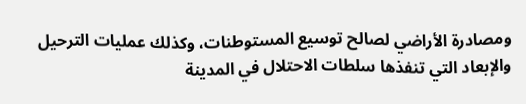ومصادرة الأراضي لصالح توسيع المستوطنات، وكذلك عمليات الترحيل والإبعاد التي تنفذها سلطات الاحتلال في المدينة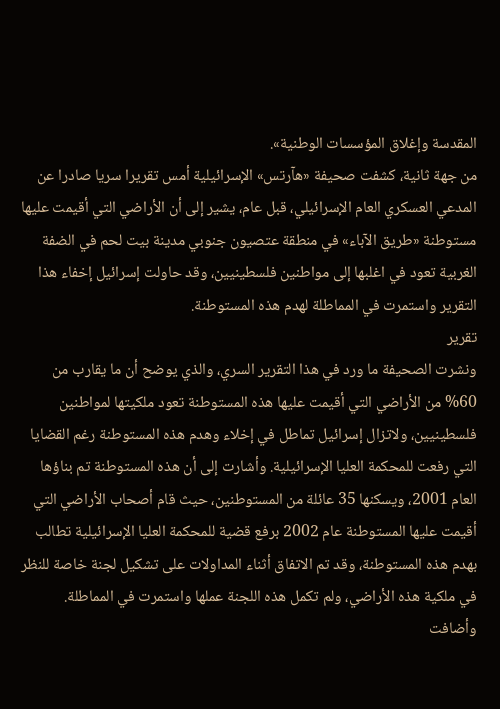المقدسة وإغلاق المؤسسات الوطنية».
من جهة ثانية، كشفت صحيفة «هآرتس» الإسرائيلية أمس تقريرا سريا صادرا عن المدعي العسكري العام الإسرائيلي، قبل عام، يشير إلى أن الأراضي التي أقيمت عليها مستوطنة «طريق الآباء» في منطقة عتصيون جنوبي مدينة بيت لحم في الضفة الغربية تعود في اغلبها إلى مواطنين فلسطينيين، وقد حاولت إسرائيل إخفاء هذا التقرير واستمرت في المماطلة لهدم هذه المستوطنة.
تقرير
ونشرت الصحيفة ما ورد في هذا التقرير السري، والذي يوضح أن ما يقارب من 60% من الأراضي التي أقيمت عليها هذه المستوطنة تعود ملكيتها لمواطنين فلسطينيين، ولاتزال إسرائيل تماطل في إخلاء وهدم هذه المستوطنة رغم القضايا التي رفعت للمحكمة العليا الإسرائيلية. وأشارت إلى أن هذه المستوطنة تم بناؤها العام 2001، ويسكنها 35 عائلة من المستوطنين، حيث قام أصحاب الأراضي التي أقيمت عليها المستوطنة عام 2002 برفع قضية للمحكمة العليا الإسرائيلية تطالب بهدم هذه المستوطنة، وقد تم الاتفاق أثناء المداولات على تشكيل لجنة خاصة للنظر في ملكية هذه الأراضي، ولم تكمل هذه اللجنة عملها واستمرت في المماطلة.
وأضافت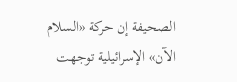الصحيفة إن حركة «السلام الآن» الإسرائيلية توجهت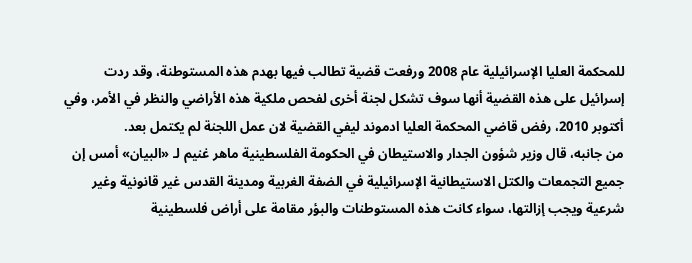للمحكمة العليا الإسرائيلية عام 2008 ورفعت قضية تطالب فيها بهدم هذه المستوطنة، وقد ردت إسرائيل على هذه القضية أنها سوف تشكل لجنة أخرى لفحص ملكية هذه الأراضي والنظر في الأمر، وفي أكتوبر 2010، رفض قاضي المحكمة العليا ادموند ليفي القضية لان عمل اللجنة لم يكتمل بعد.
من جانبه، قال وزير شؤون الجدار والاستيطان في الحكومة الفلسطينية ماهر غنيم لـ «البيان» أمس إن جميع التجمعات والكتل الاستيطانية الإسرائيلية في الضفة الغربية ومدينة القدس غير قانونية وغير شرعية ويجب إزالتها، سواء كانت هذه المستوطنات والبؤر مقامة على أراض فلسطينية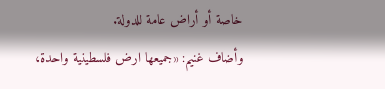خاصة أو أراض عامة للدولة.
وأضاف غنيم: «جميعها ارض فلسطينية واحدة،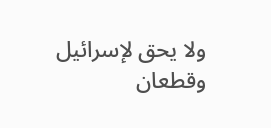ولا يحق لإسرائيل وقطعان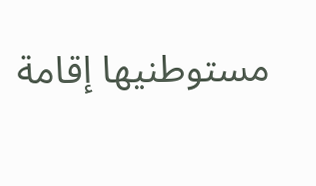مستوطنيها إقامة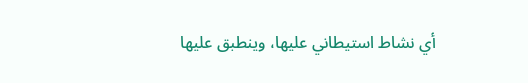أي نشاط استيطاني عليها، وينطبق عليها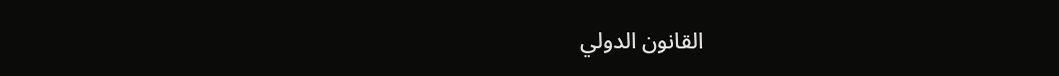القانون الدولي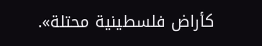كأراض فلسطينية محتلة».